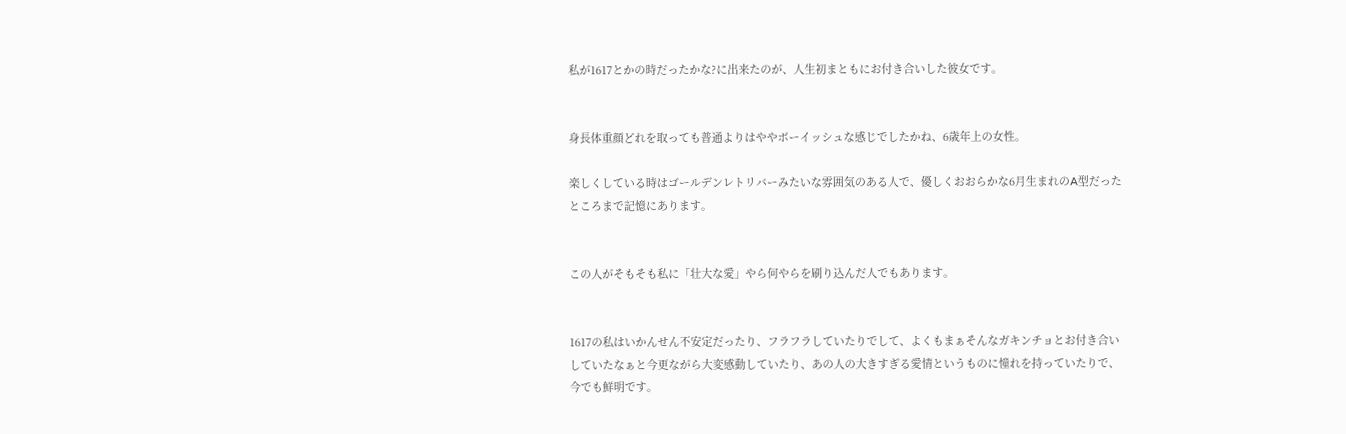私が1617とかの時だったかな?に出来たのが、人生初まともにお付き合いした彼女です。


身長体重顔どれを取っても普通よりはややボーイッシュな感じでしたかね、6歳年上の女性。

楽しくしている時はゴールデンレトリバーみたいな雰囲気のある人で、優しくおおらかな6月生まれのA型だったところまで記憶にあります。


この人がそもそも私に「壮大な愛」やら何やらを刷り込んだ人でもあります。


1617の私はいかんせん不安定だったり、フラフラしていたりでして、よくもまぁそんなガキンチョとお付き合いしていたなぁと今更ながら大変感動していたり、あの人の大きすぎる愛情というものに憧れを持っていたりで、今でも鮮明です。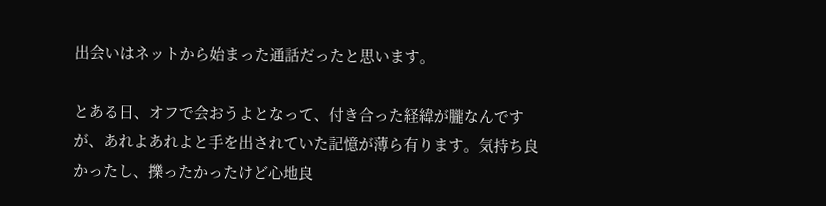出会いはネットから始まった通話だったと思います。

とある日、オフで会おうよとなって、付き合った経緯が朧なんですが、あれよあれよと手を出されていた記憶が薄ら有ります。気持ち良かったし、擽ったかったけど心地良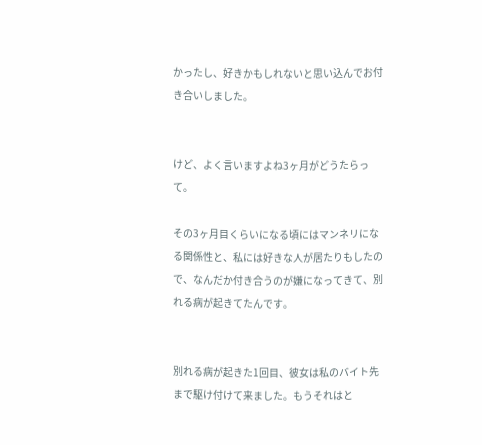かったし、好きかもしれないと思い込んでお付き合いしました。


けど、よく言いますよね3ヶ月がどうたらって。

その3ヶ月目くらいになる頃にはマンネリになる関係性と、私には好きな人が居たりもしたので、なんだか付き合うのが嫌になってきて、別れる病が起きてたんです。


別れる病が起きた1回目、彼女は私のバイト先まで駆け付けて来ました。もうそれはと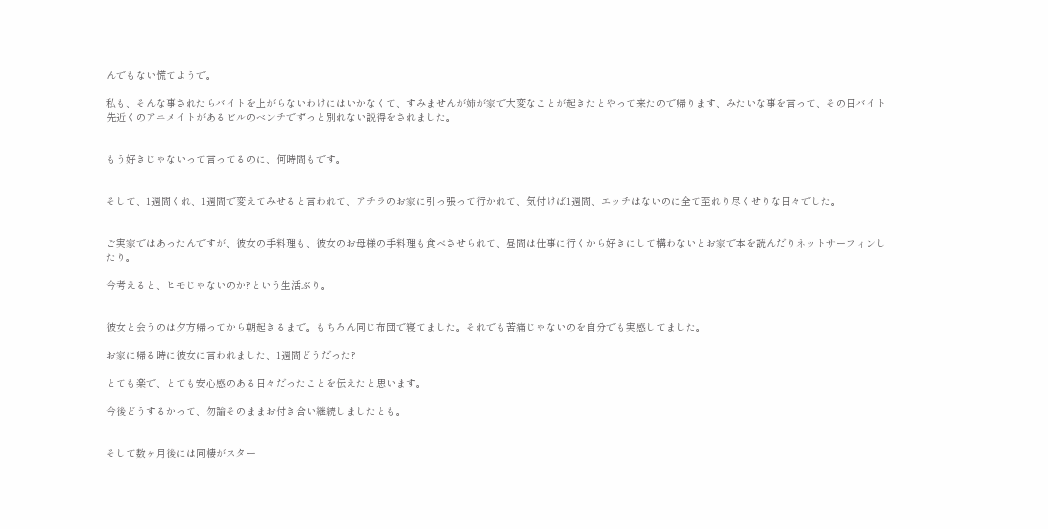んでもない慌てようで。

私も、そんな事されたらバイトを上がらないわけにはいかなくて、すみませんが姉が家で大変なことが起きたとやって来たので帰ります、みたいな事を言って、その日バイト先近くのアニメイトがあるビルのベンチでずっと別れない説得をされました。


もう好きじゃないって言ってるのに、何時間もです。


そして、1週間くれ、1週間で変えてみせると言われて、アチラのお家に引っ張って行かれて、気付けば1週間、エッチはないのに全て至れり尽くせりな日々でした。


ご実家ではあったんですが、彼女の手料理も、彼女のお母様の手料理も食べさせられて、昼間は仕事に行くから好きにして構わないとお家で本を読んだりネットサーフィンしたり。

今考えると、ヒモじゃないのか?という生活ぶり。


彼女と会うのは夕方帰ってから朝起きるまで。もちろん同じ布団で寝てました。それでも苦痛じゃないのを自分でも実感してました。

お家に帰る時に彼女に言われました、1週間どうだった?

とても楽で、とても安心感のある日々だったことを伝えたと思います。

今後どうするかって、勿論そのままお付き合い継続しましたとも。


そして数ヶ月後には同棲がスター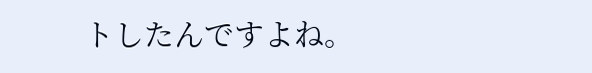トしたんですよね。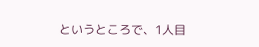というところで、1人目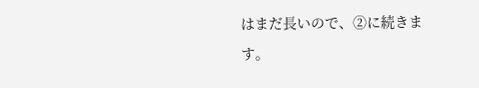はまだ長いので、②に続きます。